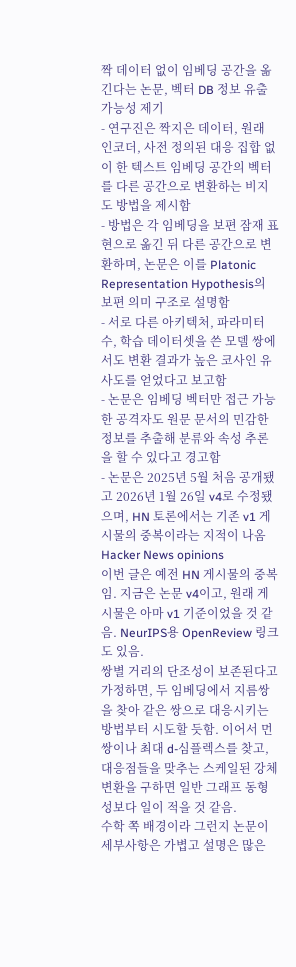짝 데이터 없이 임베딩 공간을 옮긴다는 논문, 벡터 DB 정보 유출 가능성 제기
- 연구진은 짝지은 데이터, 원래 인코더, 사전 정의된 대응 집합 없이 한 텍스트 임베딩 공간의 벡터를 다른 공간으로 변환하는 비지도 방법을 제시함
- 방법은 각 임베딩을 보편 잠재 표현으로 옮긴 뒤 다른 공간으로 변환하며, 논문은 이를 Platonic Representation Hypothesis의 보편 의미 구조로 설명함
- 서로 다른 아키텍처, 파라미터 수, 학습 데이터셋을 쓴 모델 쌍에서도 변환 결과가 높은 코사인 유사도를 얻었다고 보고함
- 논문은 임베딩 벡터만 접근 가능한 공격자도 원문 문서의 민감한 정보를 추출해 분류와 속성 추론을 할 수 있다고 경고함
- 논문은 2025년 5월 처음 공개됐고 2026년 1월 26일 v4로 수정됐으며, HN 토론에서는 기존 v1 게시물의 중복이라는 지적이 나옴
Hacker News opinions
이번 글은 예전 HN 게시물의 중복임. 지금은 논문 v4이고, 원래 게시물은 아마 v1 기준이었을 것 같음. NeurIPS용 OpenReview 링크도 있음.
쌍별 거리의 단조성이 보존된다고 가정하면, 두 임베딩에서 지름쌍을 찾아 같은 쌍으로 대응시키는 방법부터 시도할 듯함. 이어서 먼 쌍이나 최대 d-심플렉스를 찾고, 대응점들을 맞추는 스케일된 강체 변환을 구하면 일반 그래프 동형성보다 일이 적을 것 같음.
수학 쪽 배경이라 그런지 논문이 세부사항은 가볍고 설명은 많은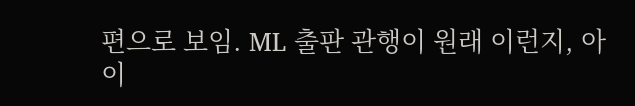편으로 보임. ML 출판 관행이 원래 이런지, 아이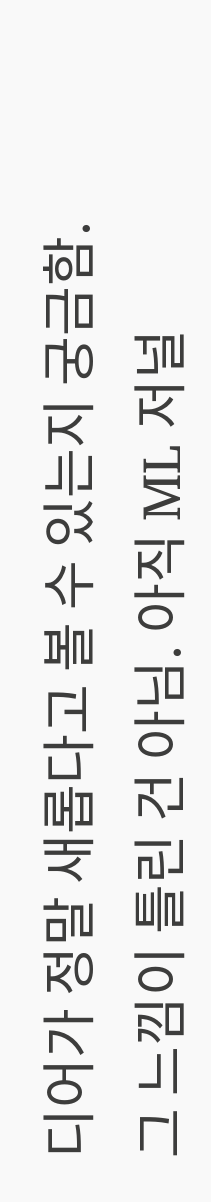디어가 정말 새롭다고 볼 수 있는지 궁금함.
그 느낌이 틀린 건 아님. 아직 ML 저널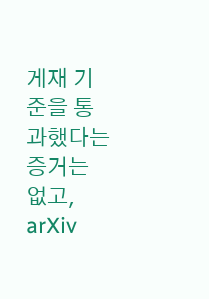게재 기준을 통과했다는 증거는 없고, arXiv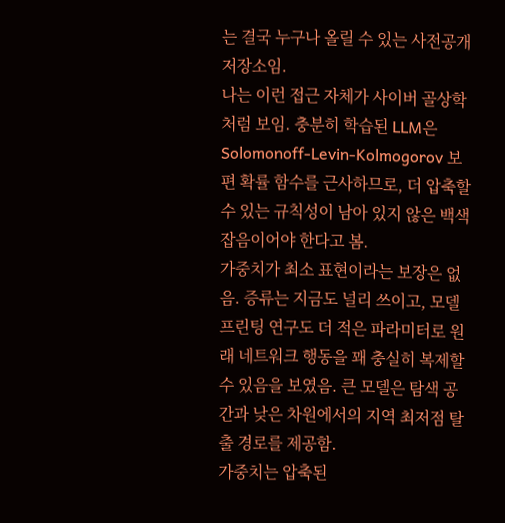는 결국 누구나 올릴 수 있는 사전공개 저장소임.
나는 이런 접근 자체가 사이버 골상학처럼 보임. 충분히 학습된 LLM은 Solomonoff-Levin-Kolmogorov 보편 확률 함수를 근사하므로, 더 압축할 수 있는 규칙성이 남아 있지 않은 백색잡음이어야 한다고 봄.
가중치가 최소 표현이라는 보장은 없음. 증류는 지금도 널리 쓰이고, 모델 프린팅 연구도 더 적은 파라미터로 원래 네트워크 행동을 꽤 충실히 복제할 수 있음을 보였음. 큰 모델은 탐색 공간과 낮은 차원에서의 지역 최저점 탈출 경로를 제공함.
가중치는 압축된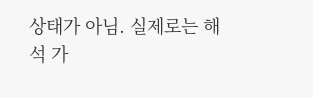상태가 아님. 실제로는 해석 가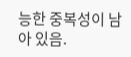능한 중복성이 남아 있음.